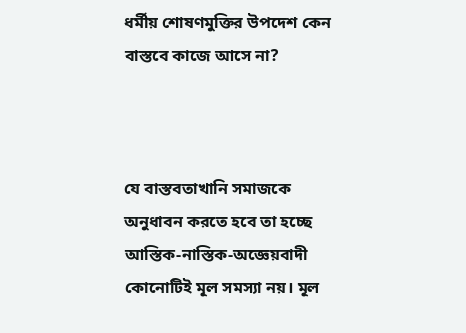ধর্মীয় শোষণমুক্তির উপদেশ কেন বাস্তবে কাজে আসে না?



যে বাস্তবতাখানি সমাজকে অনুধাবন করতে হবে তা হচ্ছে আস্তিক-নাস্তিক-অজ্ঞেয়বাদী কোনোটিই মূল সমস্যা নয়। মূল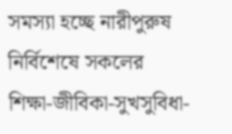সমস্যা হচ্ছে নারীপুরুষ নির্বিশেষে সকলের শিক্ষা-জীবিকা-সুখসুবিধা-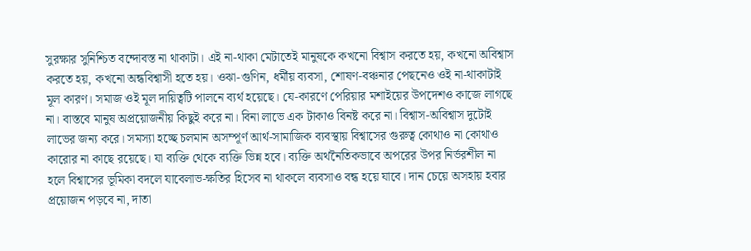সুরক্ষার সুনিশ্চিত বন্দোবস্ত না থাকাটা। এই না-থাকা মেটাতেই মানুষকে কখনো বিশ্বাস করতে হয়, কখনো অবিশ্বাস করতে হয়, কখনো অন্ধবিশ্বাসী হতে হয়। ওঝা-গুণিন, ধর্মীয় ব্যবসা, শোষণ-বঞ্চনার পেছনেও ওই না-থাকাটাই মূল কারণ। সমাজ ওই মূল দায়িত্বটি পালনে ব্যর্থ হয়েছে। যে-কারণে পেরিয়ার মশাইয়ের উপদেশও কাজে লাগছে না। বাস্তবে মানুষ অপ্রয়োজনীয় কিছুই করে না। বিনা লাভে এক টাকাও বিনষ্ট করে না। বিশ্বাস-অবিশ্বাস দুটোই লাভের জন্য করে। সমস্যা হচ্ছে চলমান অসম্পূর্ণ আর্থ-সামাজিক ব্যবস্থায় বিশ্বাসের গুরুত্ব কোথাও না কোথাও কারোর না কাছে রয়েছে। যা ব্যক্তি থেকে ব্যক্তি ভিন্ন হবে। ব্যক্তি অর্থনৈতিকভাবে অপরের উপর নির্ভরশীল না হলে বিশ্বাসের ভূমিকা বদলে যাবেলাভ-ক্ষতির হিসেব না থাকলে ব্যবসাও বন্ধ হয়ে যাবে। দান চেয়ে অসহায় হবার প্রয়োজন পড়বে না, দাতা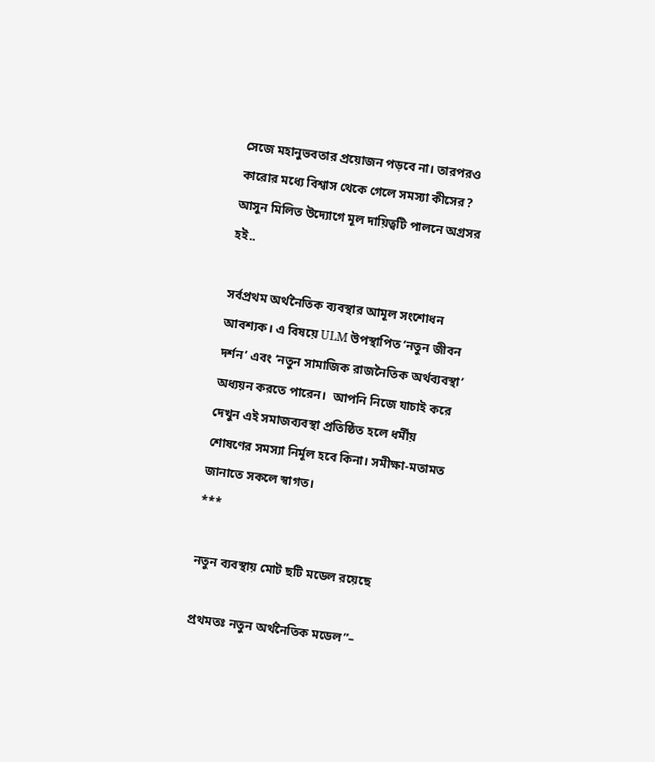সেজে মহানুভবতার প্রয়োজন পড়বে না। তারপরও কারোর মধ্যে বিশ্বাস থেকে গেলে সমস্যা কীসের? আসুন মিলিত উদ্যোগে মূল দায়িত্বটি পালনে অগ্রসর হই..

সর্বপ্রথম অর্থনৈতিক ব্যবস্থার আমূল সংশোধন আবশ্যক। এ বিষয়ে ULM উপস্থাপিত ‘নতুন জীবন দর্শন’ এবং ‘নতুন সামাজিক রাজনৈতিক অর্থব্যবস্থা’ অধ্যয়ন করতে পারেন।  আপনি নিজে যাচাই করে দেখুন এই সমাজব্যবস্থা প্রতিষ্ঠিত হলে ধর্মীয় শোষণের সমস্যা নির্মূল হবে কিনা। সমীক্ষা-মতামত জানাতে সকলে স্বাগত।
***

নতুন ব্যবস্থায় মোট ছটি মডেল রয়েছে

প্রথমতঃ নতুন অর্থনৈতিক মডেল”–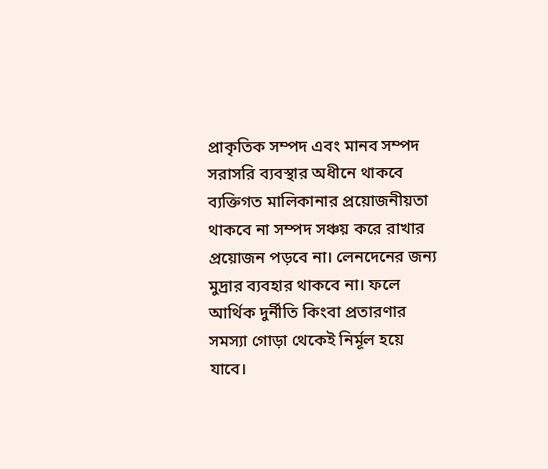প্রাকৃতিক সম্পদ এবং মানব সম্পদ সরাসরি ব্যবস্থার অধীনে থাকবে ব্যক্তিগত মালিকানার প্রয়োজনীয়তা থাকবে না সম্পদ সঞ্চয় করে রাখার প্রয়োজন পড়বে না। লেনদেনের জন্য মুদ্রার ব্যবহার থাকবে না। ফলে আর্থিক দুর্নীতি কিংবা প্রতারণার সমস্যা গোড়া থেকেই নির্মূল হয়ে যাবে।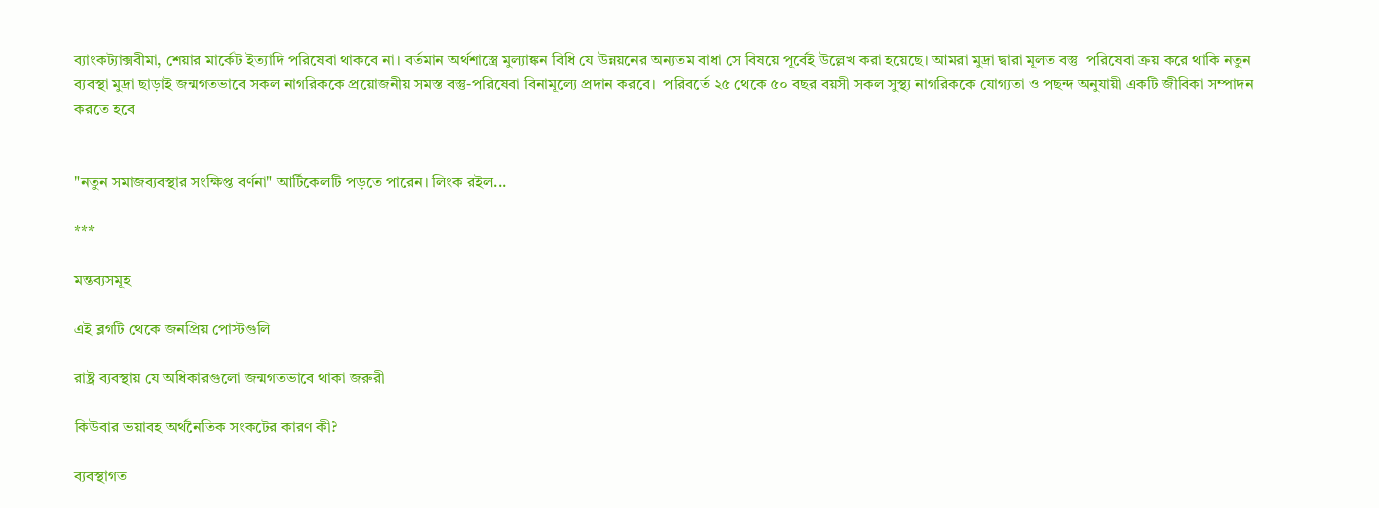ব্যাংকট্যাক্সবীমা, শেয়ার মার্কেট ইত্যাদি পরিষেবা থাকবে না। বর্তমান অর্থশাস্ত্রে মুল্যাঙ্কন বিধি যে উন্নয়নের অন্যতম বাধা সে বিষয়ে পূর্বেই উল্লেখ করা হয়েছে। আমরা মুদ্রা দ্বারা মূলত বস্তু  পরিষেবা ক্রয় করে থাকি নতুন ব্যবস্থা মুদ্রা ছাড়াই জন্মগতভাবে সকল নাগরিককে প্রয়োজনীয় সমস্ত বস্তু-পরিষেবা বিনামূল্যে প্রদান করবে।  পরিবর্তে ২৫ থেকে ৫০ বছর বয়সী সকল সুস্থ্য নাগরিককে যোগ্যতা ও পছন্দ অনুযায়ী একটি জীবিকা সম্পাদন করতে হবে


"নতুন সমাজব্যবস্থার সংক্ষিপ্ত বর্ণনা" আর্টিকেলটি পড়তে পারেন। লিংক রইল...

***

মন্তব্যসমূহ

এই ব্লগটি থেকে জনপ্রিয় পোস্টগুলি

রাষ্ট্র ব্যবস্থায় যে অধিকারগুলো জন্মগতভাবে থাকা জরুরী

কিউবার ভয়াবহ অর্থনৈতিক সংকটের কারণ কী?

ব্যবস্থাগত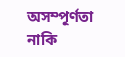অসম্পূর্ণতা নাকি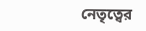নেতৃত্বের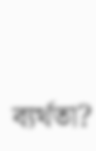ব্যর্থতা?